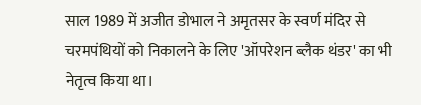साल 1989 में अजीत डोभाल ने अमृतसर के स्वर्ण मंदिर से चरमपंथियों को निकालने के लिए 'ऑपरेशन ब्लैक थंडर' का भी नेतृत्व किया था।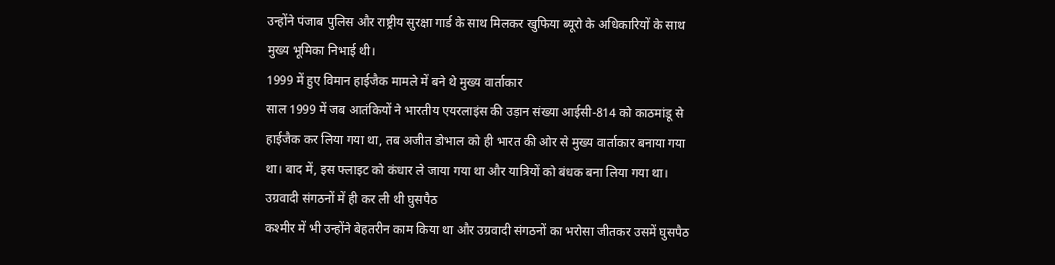उन्होंने पंजाब पुलिस और राष्ट्रीय सुरक्षा गार्ड के साथ मिलकर खुफिया ब्यूरो के अधिकारियों के साथ मुख्य भूमिका निभाई थी।
1999 में हुए विमान हाईजैक मामले में बने थे मुख्य वार्ताकार
साल 1999 में जब आतंकियों ने भारतीय एयरलाइंस की उड़ान संख्या आईसी-814 को काठमांडू से हाईजैक कर लिया गया था, तब अजीत डोभाल को ही भारत की ओर से मुख्य वार्ताकार बनाया गया था। बाद में, इस फ्लाइट को कंधार ले जाया गया था और यात्रियों को बंधक बना लिया गया था।
उग्रवादी संगठनों में ही कर ली थी घुसपैठ
कश्मीर में भी उन्होंने बेहतरीन काम किया था और उग्रवादी संगठनों का भरोसा जीतकर उसमें घुसपैठ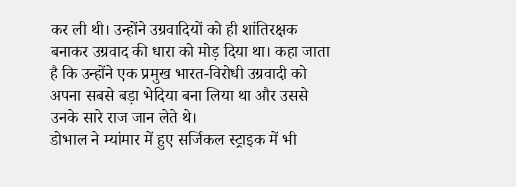कर ली थी। उन्होंने उग्रवादियों को ही शांतिरक्षक बनाकर उग्रवाद की धारा को मोड़ दिया था। कहा जाता है कि उन्होंने एक प्रमुख भारत-विरोधी उग्रवादी को अपना सबसे बड़ा भेदिया बना लिया था और उससे उनके सारे राज जान लेते थे।
डोभाल ने म्यांमार में हुए सर्जिकल स्ट्राइक में भी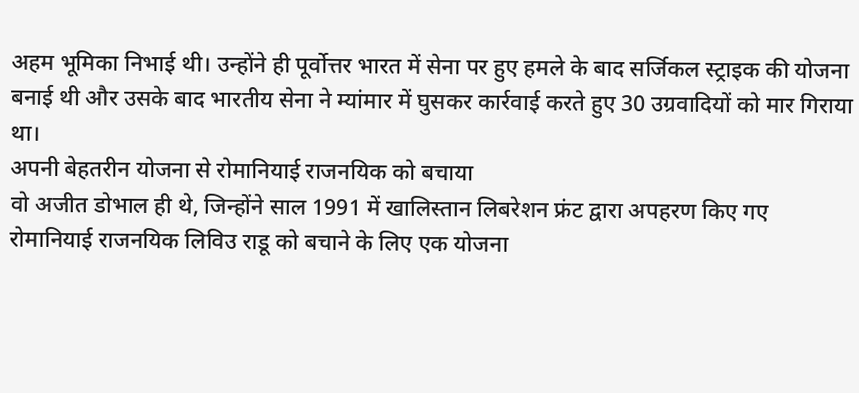अहम भूमिका निभाई थी। उन्होंने ही पूर्वोत्तर भारत में सेना पर हुए हमले के बाद सर्जिकल स्ट्राइक की योजना बनाई थी और उसके बाद भारतीय सेना ने म्यांमार में घुसकर कार्रवाई करते हुए 30 उग्रवादियों को मार गिराया था।
अपनी बेहतरीन योजना से रोमानियाई राजनयिक को बचाया
वो अजीत डोभाल ही थे, जिन्होंने साल 1991 में खालिस्तान लिबरेशन फ्रंट द्वारा अपहरण किए गए रोमानियाई राजनयिक लिविउ राडू को बचाने के लिए एक योजना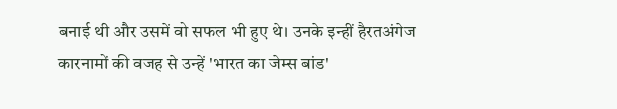बनाई थी और उसमें वो सफल भी हुए थे। उनके इन्हीं हैरतअंगेज कारनामों की वजह से उन्हें 'भारत का जेम्स बांड'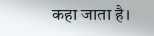कहा जाता है।